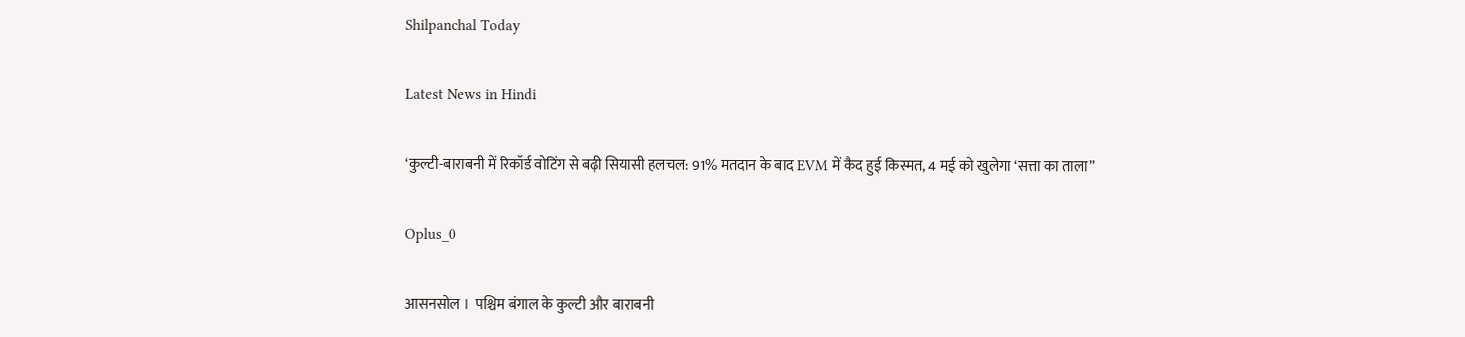Shilpanchal Today

Latest News in Hindi

‘कुल्टी-बाराबनी में रिकॉर्ड वोटिंग से बढ़ी सियासी हलचल: 91% मतदान के बाद EVM में कैद हुई किस्मत, 4 मई को खुलेगा ‘सत्ता का ताला”

Oplus_0

आसनसोल ।  पश्चिम बंगाल के कुल्टी और बाराबनी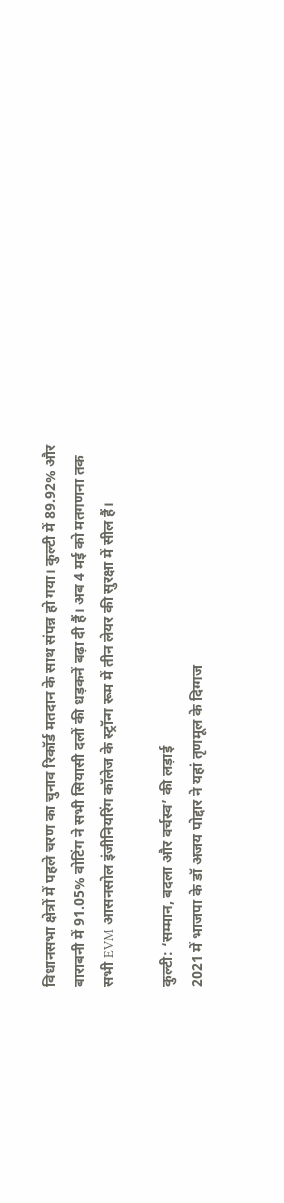विधानसभा क्षेत्रों में पहले चरण का चुनाव रिकॉर्ड मतदान के साथ संपन्न हो गया। कुल्टी में 89.92% और बाराबनी में 91.05% वोटिंग ने सभी सियासी दलों की धड़कनें बढ़ा दी हैं। अब 4 मई को मतगणना तक सभी EVM आसनसोल इंजीनियरिंग कॉलेज के स्ट्रॉन्ग रूम में तीन लेयर की सुरक्षा में सील हैं।

कुल्टी: ‘सम्मान, बदला और वर्चस्व’ की लड़ाई
2021 में भाजपा के डॉ अजय पोद्दार ने यहां तृणमूल के दिग्गज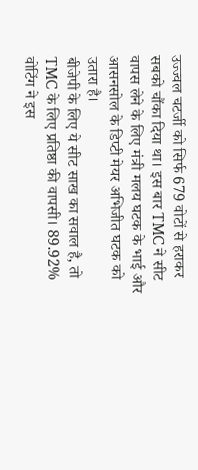उज्ज्वल चटर्जी को सिर्फ 679 वोटों से हराकर सबको चौंका दिया था। इस बार TMC ने सीट वापस लेने के लिए मंत्री मलय घटक के भाई और आसनसोल के डिप्टी मेयर अभिजीत घटक को उतारा है।
बीजेपी के लिए ये सीट साख का सवाल है, तो TMC के लिए प्रतिष्ठा की वापसी। 89.92% वोटिंग ने इस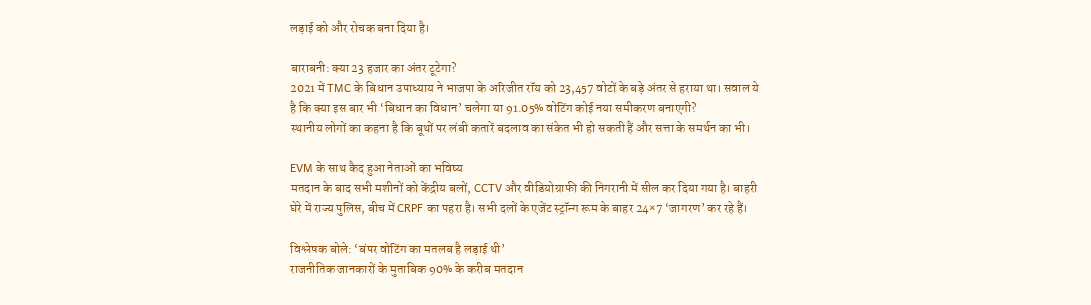लड़ाई को और रोचक बना दिया है।

बाराबनी: क्या 23 हजार का अंतर टूटेगा?
2021 में TMC के बिधान उपाध्याय ने भाजपा के अरिजीत रॉय को 23,457 वोटों के बड़े अंतर से हराया था। सवाल ये है कि क्या इस बार भी ‘बिधान का विधान’ चलेगा या 91.05% वोटिंग कोई नया समीकरण बनाएगी?
स्थानीय लोगों का कहना है कि बूथों पर लंबी कतारें बदलाव का संकेत भी हो सकती हैं और सत्ता के समर्थन का भी।

EVM के साथ कैद हुआ नेताओं का भविष्य
मतदान के बाद सभी मशीनों को केंद्रीय बलों, CCTV और वीडियोग्राफी की निगरानी में सील कर दिया गया है। बाहरी घेरे में राज्य पुलिस, बीच में CRPF का पहरा है। सभी दलों के एजेंट स्ट्रॉन्ग रूम के बाहर 24×7 ‘जागरण’ कर रहे हैं।

विश्लेषक बोले: ‘बंपर वोटिंग का मतलब है लड़ाई थी’
राजनीतिक जानकारों के मुताबिक 90% के करीब मतदान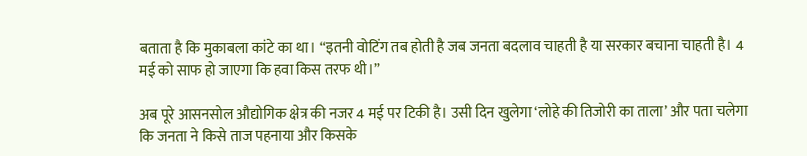बताता है कि मुकाबला कांटे का था। “इतनी वोटिंग तब होती है जब जनता बदलाव चाहती है या सरकार बचाना चाहती है। 4 मई को साफ हो जाएगा कि हवा किस तरफ थी।”

अब पूरे आसनसोल औद्योगिक क्षेत्र की नजर 4 मई पर टिकी है। उसी दिन खुलेगा ‘लोहे की तिजोरी का ताला’ और पता चलेगा कि जनता ने किसे ताज पहनाया और किसके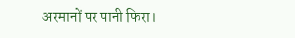अरमानों पर पानी फिरा।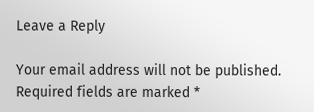Leave a Reply

Your email address will not be published. Required fields are marked *